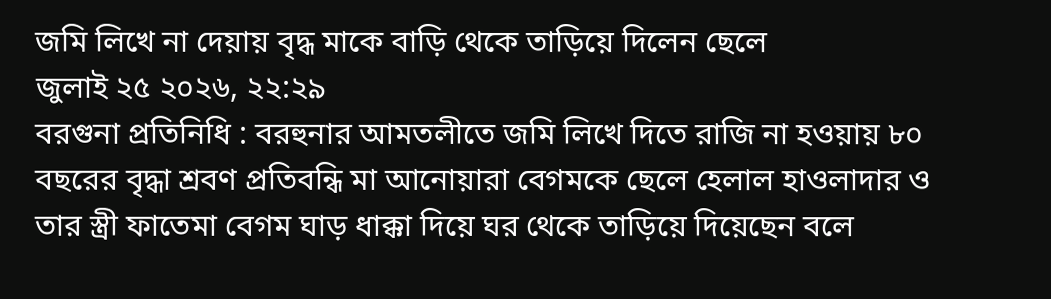জমি লিখে না দেয়ায় বৃদ্ধ মাকে বাড়ি থেকে তাড়িয়ে দিলেন ছেলে
জুলাই ২৫ ২০২৬, ২২:২৯
বরগুনা প্রতিনিধি : বরহুনার আমতলীতে জমি লিখে দিতে রাজি না হওয়ায় ৮০ বছরের বৃদ্ধা শ্রবণ প্রতিবন্ধি মা আনোয়ারা বেগমকে ছেলে হেলাল হাওলাদার ও তার স্ত্রী ফাতেমা বেগম ঘাড় ধাক্কা দিয়ে ঘর থেকে তাড়িয়ে দিয়েছেন বলে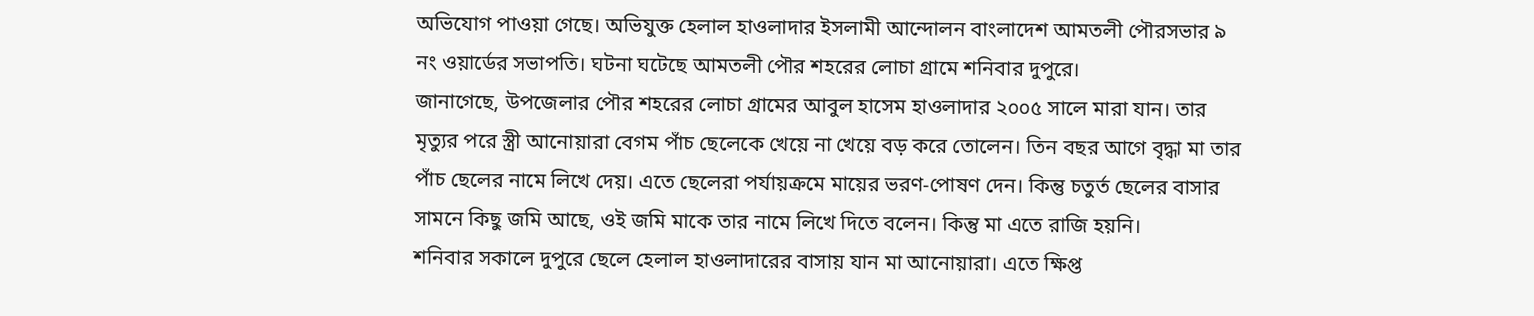অভিযোগ পাওয়া গেছে। অভিযুক্ত হেলাল হাওলাদার ইসলামী আন্দোলন বাংলাদেশ আমতলী পৌরসভার ৯ নং ওয়ার্ডের সভাপতি। ঘটনা ঘটেছে আমতলী পৌর শহরের লোচা গ্রামে শনিবার দুপুরে।
জানাগেছে, উপজেলার পৌর শহরের লোচা গ্রামের আবুল হাসেম হাওলাদার ২০০৫ সালে মারা যান। তার মৃত্যুর পরে স্ত্রী আনোয়ারা বেগম পাঁচ ছেলেকে খেয়ে না খেয়ে বড় করে তোলেন। তিন বছর আগে বৃদ্ধা মা তার পাঁচ ছেলের নামে লিখে দেয়। এতে ছেলেরা পর্যায়ক্রমে মায়ের ভরণ-পোষণ দেন। কিন্তু চতুর্ত ছেলের বাসার সামনে কিছু জমি আছে, ওই জমি মাকে তার নামে লিখে দিতে বলেন। কিন্তু মা এতে রাজি হয়নি।
শনিবার সকালে দুপুরে ছেলে হেলাল হাওলাদারের বাসায় যান মা আনোয়ারা। এতে ক্ষিপ্ত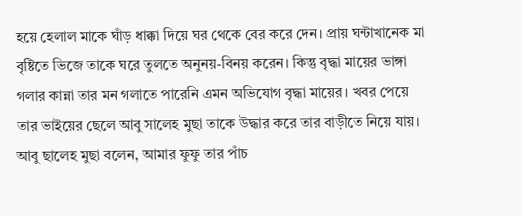হয়ে হেলাল মাকে ঘাঁড় ধাক্কা দিয়ে ঘর থেকে বের করে দেন। প্রায় ঘন্টাখানেক মা বৃষ্টিতে ভিজে তাকে ঘরে তুলতে অনুনয়-বিনয় করেন। কিন্তু বৃদ্ধা মায়ের ভাঙ্গা গলার কান্না তার মন গলাতে পারেনি এমন অভিযোগ বৃদ্ধা মায়ের। খবর পেয়ে তার ভাইয়ের ছেলে আবু সালেহ মুছা তাকে উদ্ধার করে তার বাড়ীতে নিয়ে যায়।
আবু ছালেহ মুছা বলেন, আমার ফুফু তার পাঁচ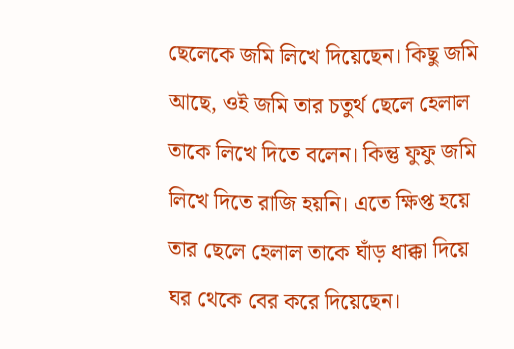ছেলেকে জমি লিখে দিয়েছেন। কিছু জমি আছে, ওই জমি তার চতুর্থ ছেলে হেলাল তাকে লিখে দিতে বলেন। কিন্তু ফুফু জমি লিখে দিতে রাজি হয়নি। এতে ক্ষিপ্ত হয়ে তার ছেলে হেলাল তাকে ঘাঁড় ধাক্কা দিয়ে ঘর থেকে বের করে দিয়েছেন।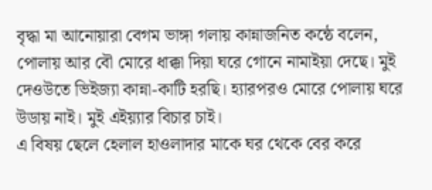বৃদ্ধা মা আনোয়ারা বেগম ভাঙ্গা গলায় কান্নাজনিত কন্ঠে বলেন, পোলায় আর বৌ মোরে ধাক্কা দিয়া ঘরে গোনে নামাইয়া দেছে। মুই দেওউতে ভিইজ্যা কান্না-কাটি হরছি। হ্যারপরও মোরে পোলায় ঘরে উডায় নাই। মুই এইয়্যার বিচার চাই।
এ বিষয় ছেলে হেলাল হাওলাদার মাকে ঘর থেকে বের করে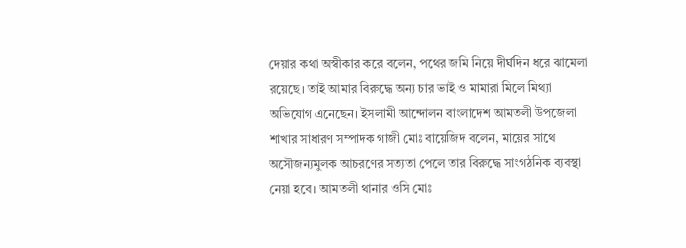দেয়ার কথা অস্বীকার করে বলেন, পথের জমি নিয়ে দীর্ঘদিন ধরে ঝামেলা রয়েছে। তাই আমার বিরুদ্ধে অন্য চার ভাই ও মামারা মিলে মিথ্যা অভিযোগ এনেছেন। ইসলামী আন্দোলন বাংলাদেশ আমতলী উপজেলা শাখার সাধারণ সম্পাদক গাজী মোঃ বায়েজিদ বলেন, মায়ের সাথে অসৌজন্যমুলক আচরণের সত্যতা পেলে তার বিরুদ্ধে সাংগঠনিক ব্যবস্থা নেয়া হবে। আমতলী থানার ওসি মোঃ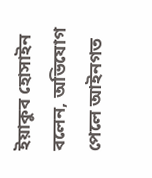ইয়াকুব হোসাইন বলেন, অভিযোগ পেলে আইনগত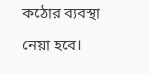কঠোর ব্যবস্থা নেয়া হবে।